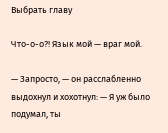Выбрать главу

Что-о-о?! Язык мой — враг мой.

— Запросто, — он расслабленно выдохнул и хохотнул: — Я уж было подумал, ты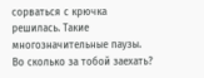сорваться с крючка решилась. Такие многозначительные паузы. Во сколько за тобой заехать?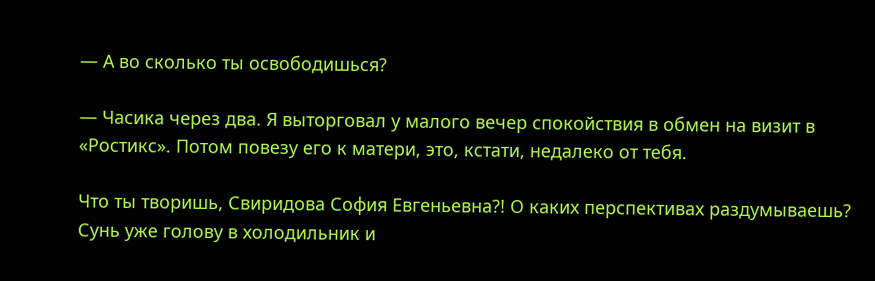— А во сколько ты освободишься?

— Часика через два. Я выторговал у малого вечер спокойствия в обмен на визит в «Ростикс». Потом повезу его к матери, это, кстати, недалеко от тебя.

Что ты творишь, Свиридова София Евгеньевна?! О каких перспективах раздумываешь? Сунь уже голову в холодильник и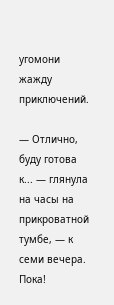угомони жажду приключений.

— Отлично, буду готова к... — глянула на часы на прикроватной тумбе, — к семи вечера. Пока!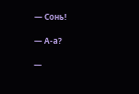— Сонь!

— А-а?

—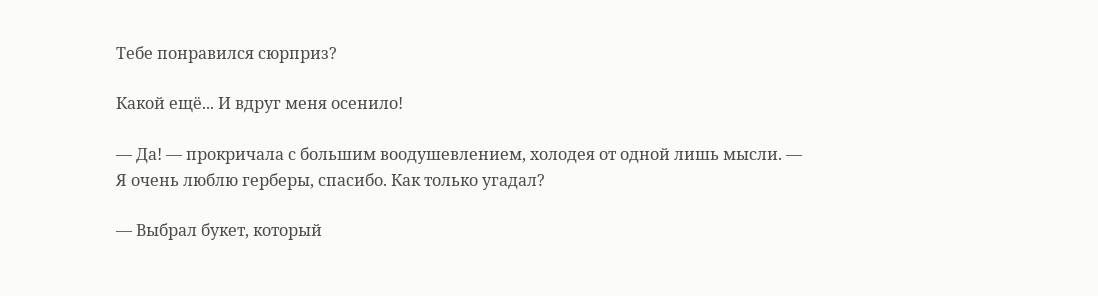Тебе понравился сюрприз?

Какой ещё... И вдруг меня осенило!

— Да! — прокричала с большим воодушевлением, холодея от одной лишь мысли. — Я очень люблю герберы, спасибо. Как только угадал?

— Выбрал букет, который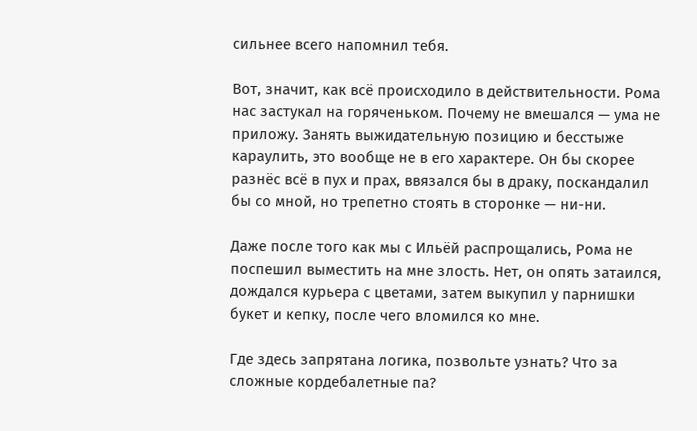сильнее всего напомнил тебя.

Вот, значит, как всё происходило в действительности. Рома нас застукал на горяченьком. Почему не вмешался — ума не приложу. Занять выжидательную позицию и бесстыже караулить, это вообще не в его характере. Он бы скорее разнёс всё в пух и прах, ввязался бы в драку, поскандалил бы со мной, но трепетно стоять в сторонке — ни-ни.

Даже после того как мы с Ильёй распрощались, Рома не поспешил выместить на мне злость. Нет, он опять затаился, дождался курьера с цветами, затем выкупил у парнишки букет и кепку, после чего вломился ко мне.

Где здесь запрятана логика, позвольте узнать? Что за сложные кордебалетные па?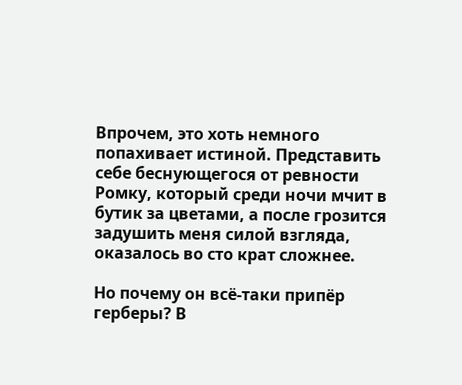Впрочем, это хоть немного попахивает истиной. Представить себе беснующегося от ревности Ромку, который среди ночи мчит в бутик за цветами, а после грозится задушить меня силой взгляда, оказалось во сто крат сложнее.

Но почему он всё-таки припёр герберы? В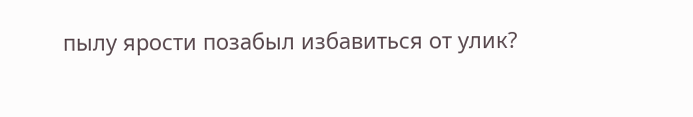пылу ярости позабыл избавиться от улик?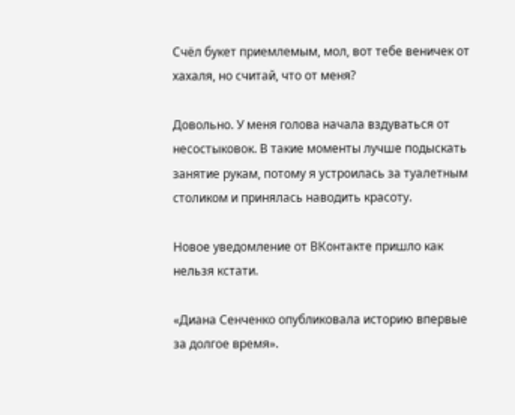Счёл букет приемлемым, мол, вот тебе веничек от хахаля, но считай, что от меня?

Довольно. У меня голова начала вздуваться от несостыковок. В такие моменты лучше подыскать занятие рукам, потому я устроилась за туалетным столиком и принялась наводить красоту.

Новое уведомление от ВКонтакте пришло как нельзя кстати.

«Диана Сенченко опубликовала историю впервые за долгое время».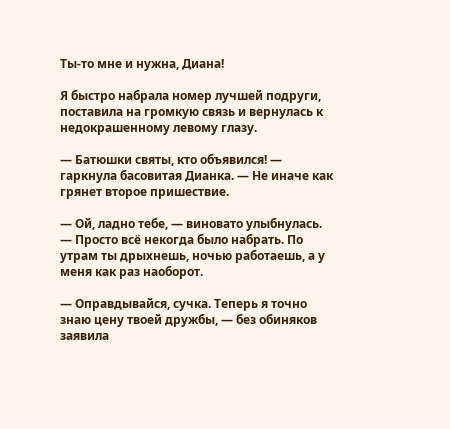Ты-то мне и нужна, Диана!

Я быстро набрала номер лучшей подруги, поставила на громкую связь и вернулась к недокрашенному левому глазу.

— Батюшки святы, кто объявился! — гаркнула басовитая Дианка. — Не иначе как грянет второе пришествие.

— Ой, ладно тебе, — виновато улыбнулась. — Просто всё некогда было набрать. По утрам ты дрыхнешь, ночью работаешь, а у меня как раз наоборот.

— Оправдывайся, сучка. Теперь я точно знаю цену твоей дружбы, — без обиняков заявила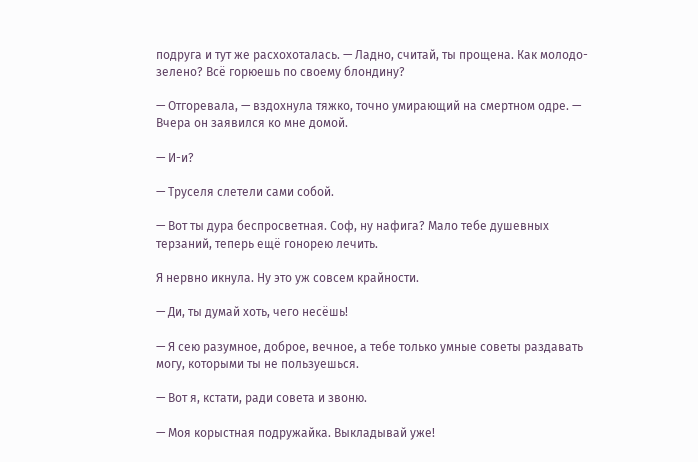подруга и тут же расхохоталась. — Ладно, считай, ты прощена. Как молодо-зелено? Всё горюешь по своему блондину?

— Отгоревала, — вздохнула тяжко, точно умирающий на смертном одре. — Вчера он заявился ко мне домой.

— И-и?

— Труселя слетели сами собой.

— Вот ты дура беспросветная. Соф, ну нафига? Мало тебе душевных терзаний, теперь ещё гонорею лечить.

Я нервно икнула. Ну это уж совсем крайности.

— Ди, ты думай хоть, чего несёшь!

— Я сею разумное, доброе, вечное, а тебе только умные советы раздавать могу, которыми ты не пользуешься.

— Вот я, кстати, ради совета и звоню.

— Моя корыстная подружайка. Выкладывай уже!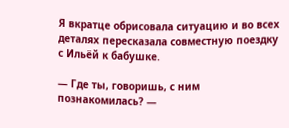Я вкратце обрисовала ситуацию и во всех деталях пересказала совместную поездку с Ильёй к бабушке.

— Где ты, говоришь, с ним познакомилась? —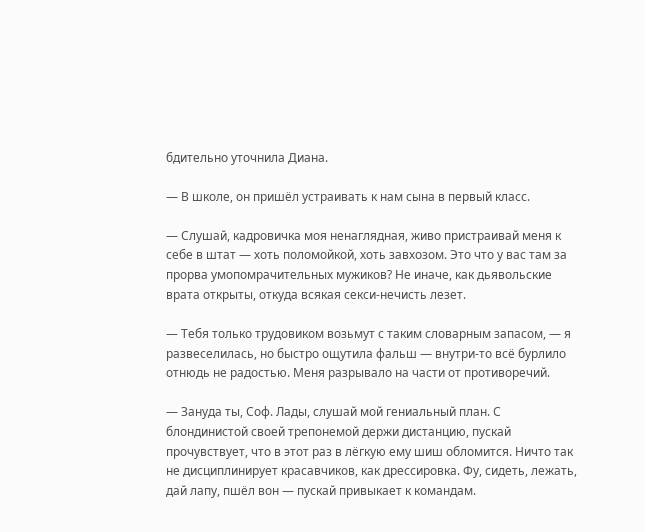бдительно уточнила Диана.

— В школе, он пришёл устраивать к нам сына в первый класс.

— Слушай, кадровичка моя ненаглядная, живо пристраивай меня к себе в штат — хоть поломойкой, хоть завхозом. Это что у вас там за прорва умопомрачительных мужиков? Не иначе, как дьявольские врата открыты, откуда всякая секси-нечисть лезет.

— Тебя только трудовиком возьмут с таким словарным запасом, — я развеселилась, но быстро ощутила фальш — внутри-то всё бурлило отнюдь не радостью. Меня разрывало на части от противоречий.

— Зануда ты, Соф. Лады, слушай мой гениальный план. С блондинистой своей трепонемой держи дистанцию, пускай прочувствует, что в этот раз в лёгкую ему шиш обломится. Ничто так не дисциплинирует красавчиков, как дрессировка. Фу, сидеть, лежать, дай лапу, пшёл вон — пускай привыкает к командам.